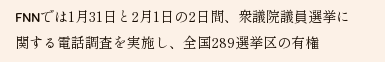FNNでは1月31日と2月1日の2日間、衆議院議員選挙に関する電話調査を実施し、全国289選挙区の有権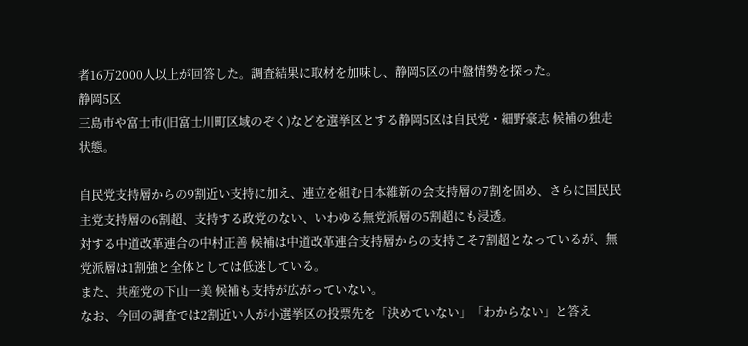者16万2000人以上が回答した。調査結果に取材を加味し、静岡5区の中盤情勢を探った。
静岡5区
三島市や富士市(旧富士川町区域のぞく)などを選挙区とする静岡5区は自民党・細野豪志 候補の独走状態。

自民党支持層からの9割近い支持に加え、連立を組む日本維新の会支持層の7割を固め、さらに国民民主党支持層の6割超、支持する政党のない、いわゆる無党派層の5割超にも浸透。
対する中道改革連合の中村正善 候補は中道改革連合支持層からの支持こそ7割超となっているが、無党派層は1割強と全体としては低迷している。
また、共産党の下山一美 候補も支持が広がっていない。
なお、今回の調査では2割近い人が小選挙区の投票先を「決めていない」「わからない」と答え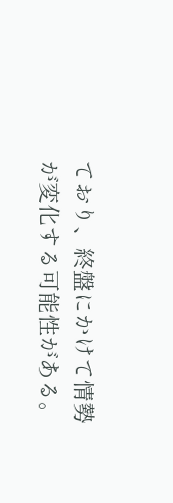ており、終盤にかけて情勢が変化する可能性がある。